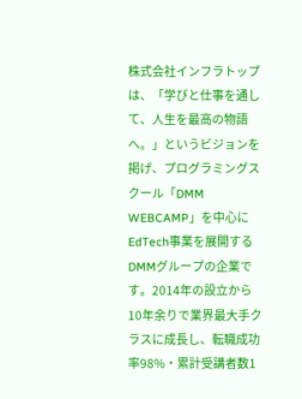株式会社インフラトップは、「学びと仕事を通して、人生を最高の物語へ。」というビジョンを掲げ、プログラミングスクール「DMM WEBCAMP」を中心にEdTech事業を展開するDMMグループの企業です。2014年の設立から10年余りで業界最大手クラスに成長し、転職成功率98%・累計受講者数1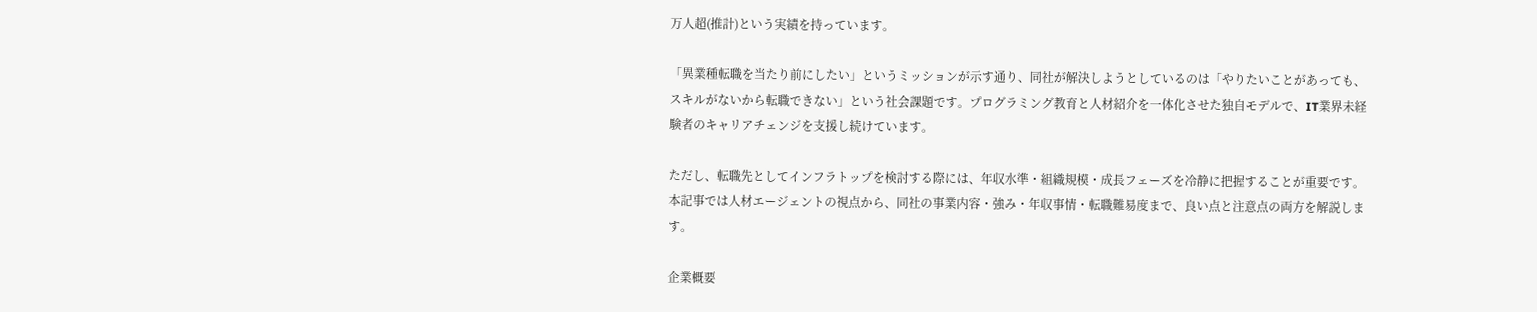万人超(推計)という実績を持っています。

「異業種転職を当たり前にしたい」というミッションが示す通り、同社が解決しようとしているのは「やりたいことがあっても、スキルがないから転職できない」という社会課題です。プログラミング教育と人材紹介を一体化させた独自モデルで、IT業界未経験者のキャリアチェンジを支援し続けています。

ただし、転職先としてインフラトップを検討する際には、年収水準・組織規模・成長フェーズを冷静に把握することが重要です。本記事では人材エージェントの視点から、同社の事業内容・強み・年収事情・転職難易度まで、良い点と注意点の両方を解説します。

企業概要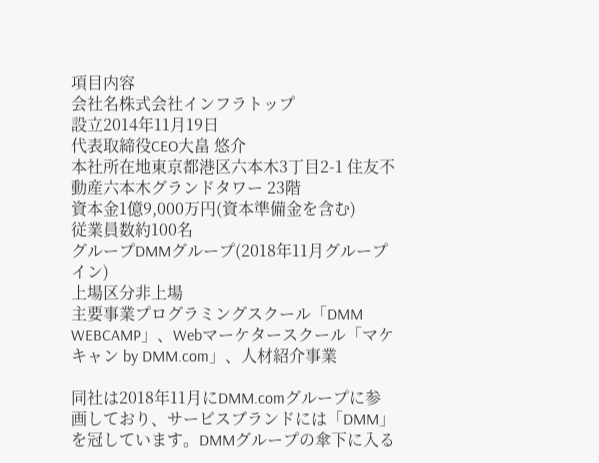項目内容
会社名株式会社インフラトップ
設立2014年11月19日
代表取締役CEO大畠 悠介
本社所在地東京都港区六本木3丁目2-1 住友不動産六本木グランドタワー 23階
資本金1億9,000万円(資本準備金を含む)
従業員数約100名
グループDMMグループ(2018年11月グループイン)
上場区分非上場
主要事業プログラミングスクール「DMM WEBCAMP」、Webマーケタースクール「マケキャン by DMM.com」、人材紹介事業

同社は2018年11月にDMM.comグループに参画しており、サービスブランドには「DMM」を冠しています。DMMグループの傘下に入る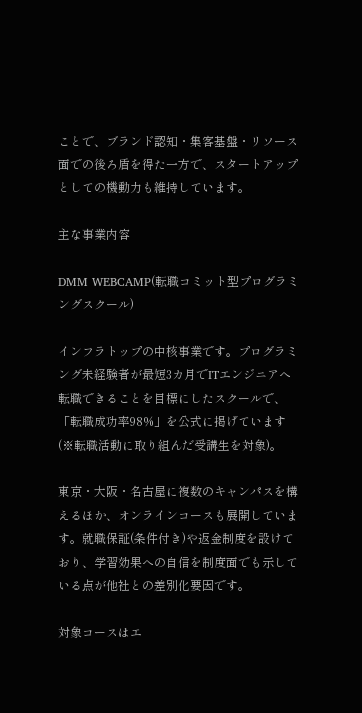ことで、ブランド認知・集客基盤・リソース面での後ろ盾を得た一方で、スタートアップとしての機動力も維持しています。

主な事業内容

DMM WEBCAMP(転職コミット型プログラミングスクール)

インフラトップの中核事業です。プログラミング未経験者が最短3カ月でITエンジニアへ転職できることを目標にしたスクールで、「転職成功率98%」を公式に掲げています(※転職活動に取り組んだ受講生を対象)。

東京・大阪・名古屋に複数のキャンパスを構えるほか、オンラインコースも展開しています。就職保証(条件付き)や返金制度を設けており、学習効果への自信を制度面でも示している点が他社との差別化要因です。

対象コースはエ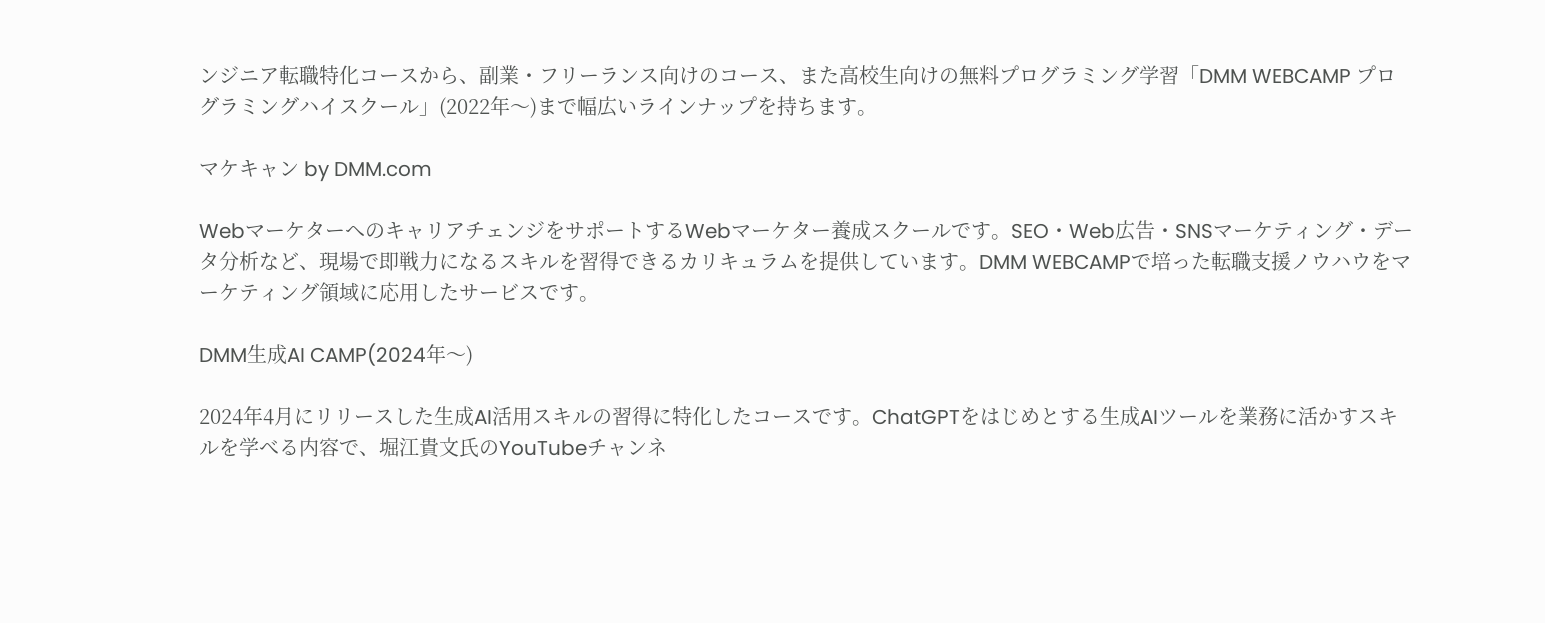ンジニア転職特化コースから、副業・フリーランス向けのコース、また高校生向けの無料プログラミング学習「DMM WEBCAMP プログラミングハイスクール」(2022年〜)まで幅広いラインナップを持ちます。

マケキャン by DMM.com

WebマーケターへのキャリアチェンジをサポートするWebマーケター養成スクールです。SEO・Web広告・SNSマーケティング・データ分析など、現場で即戦力になるスキルを習得できるカリキュラムを提供しています。DMM WEBCAMPで培った転職支援ノウハウをマーケティング領域に応用したサービスです。

DMM生成AI CAMP(2024年〜)

2024年4月にリリースした生成AI活用スキルの習得に特化したコースです。ChatGPTをはじめとする生成AIツールを業務に活かすスキルを学べる内容で、堀江貴文氏のYouTubeチャンネ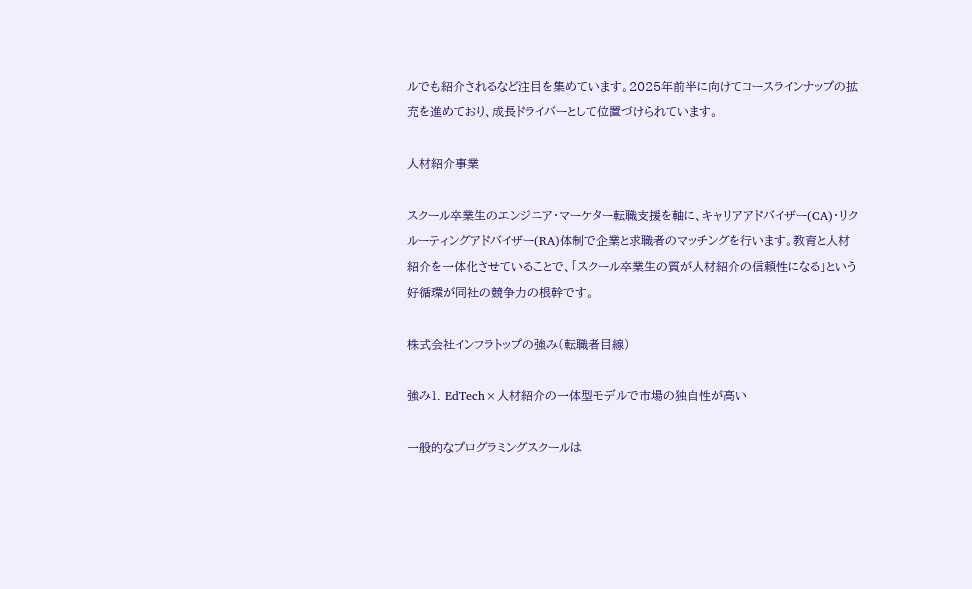ルでも紹介されるなど注目を集めています。2025年前半に向けてコースラインナップの拡充を進めており、成長ドライバーとして位置づけられています。

人材紹介事業

スクール卒業生のエンジニア・マーケター転職支援を軸に、キャリアアドバイザー(CA)・リクルーティングアドバイザー(RA)体制で企業と求職者のマッチングを行います。教育と人材紹介を一体化させていることで、「スクール卒業生の質が人材紹介の信頼性になる」という好循環が同社の競争力の根幹です。

株式会社インフラトップの強み(転職者目線)

強み1. EdTech×人材紹介の一体型モデルで市場の独自性が高い

一般的なプログラミングスクールは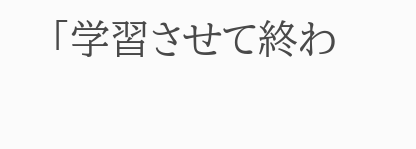「学習させて終わ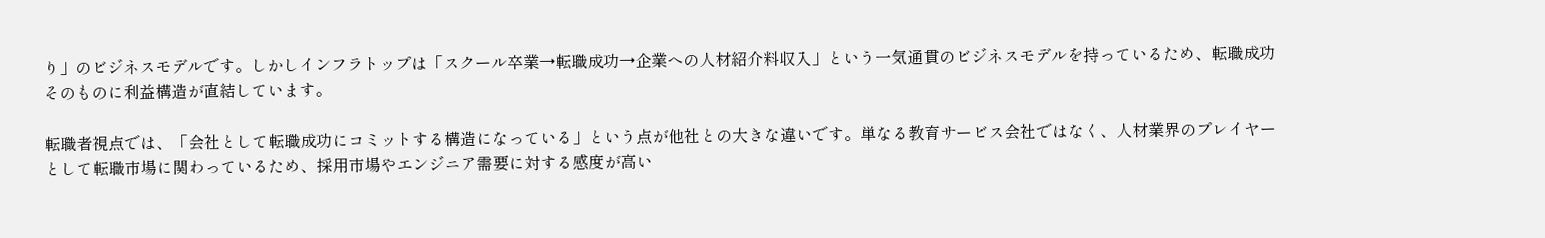り」のビジネスモデルです。しかしインフラトップは「スクール卒業→転職成功→企業への人材紹介料収入」という一気通貫のビジネスモデルを持っているため、転職成功そのものに利益構造が直結しています。

転職者視点では、「会社として転職成功にコミットする構造になっている」という点が他社との大きな違いです。単なる教育サービス会社ではなく、人材業界のプレイヤーとして転職市場に関わっているため、採用市場やエンジニア需要に対する感度が高い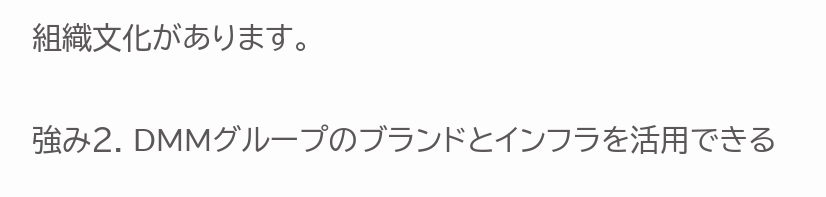組織文化があります。

強み2. DMMグループのブランドとインフラを活用できる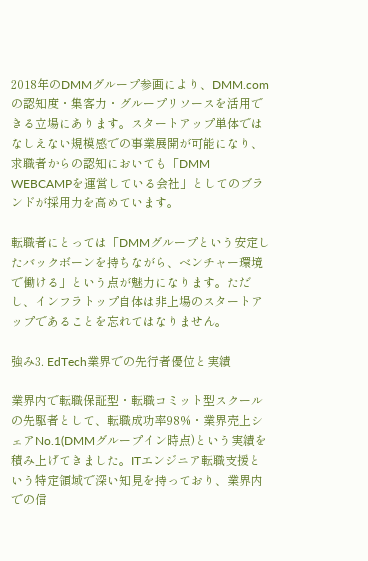2018年のDMMグループ参画により、DMM.comの認知度・集客力・グループリソースを活用できる立場にあります。スタートアップ単体ではなしえない規模感での事業展開が可能になり、求職者からの認知においても「DMM WEBCAMPを運営している会社」としてのブランドが採用力を高めています。

転職者にとっては「DMMグループという安定したバックボーンを持ちながら、ベンチャー環境で働ける」という点が魅力になります。ただし、インフラトップ自体は非上場のスタートアップであることを忘れてはなりません。

強み3. EdTech業界での先行者優位と実績

業界内で転職保証型・転職コミット型スクールの先駆者として、転職成功率98%・業界売上シェアNo.1(DMMグループイン時点)という実績を積み上げてきました。ITエンジニア転職支援という特定領域で深い知見を持っており、業界内での信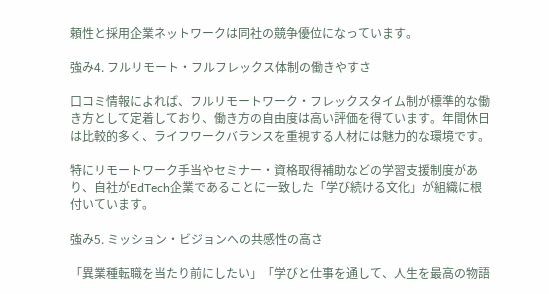頼性と採用企業ネットワークは同社の競争優位になっています。

強み4. フルリモート・フルフレックス体制の働きやすさ

口コミ情報によれば、フルリモートワーク・フレックスタイム制が標準的な働き方として定着しており、働き方の自由度は高い評価を得ています。年間休日は比較的多く、ライフワークバランスを重視する人材には魅力的な環境です。

特にリモートワーク手当やセミナー・資格取得補助などの学習支援制度があり、自社がEdTech企業であることに一致した「学び続ける文化」が組織に根付いています。

強み5. ミッション・ビジョンへの共感性の高さ

「異業種転職を当たり前にしたい」「学びと仕事を通して、人生を最高の物語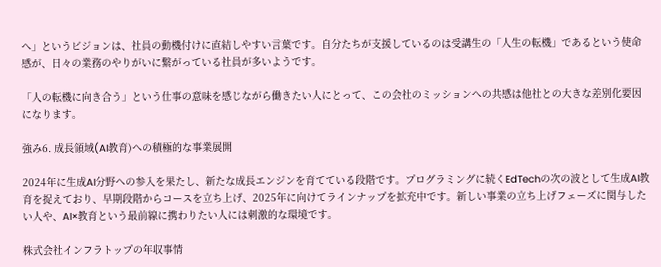へ」というビジョンは、社員の動機付けに直結しやすい言葉です。自分たちが支援しているのは受講生の「人生の転機」であるという使命感が、日々の業務のやりがいに繋がっている社員が多いようです。

「人の転機に向き合う」という仕事の意味を感じながら働きたい人にとって、この会社のミッションへの共感は他社との大きな差別化要因になります。

強み6. 成長領域(AI教育)への積極的な事業展開

2024年に生成AI分野への参入を果たし、新たな成長エンジンを育てている段階です。プログラミングに続くEdTechの次の波として生成AI教育を捉えており、早期段階からコースを立ち上げ、2025年に向けてラインナップを拡充中です。新しい事業の立ち上げフェーズに関与したい人や、AI×教育という最前線に携わりたい人には刺激的な環境です。

株式会社インフラトップの年収事情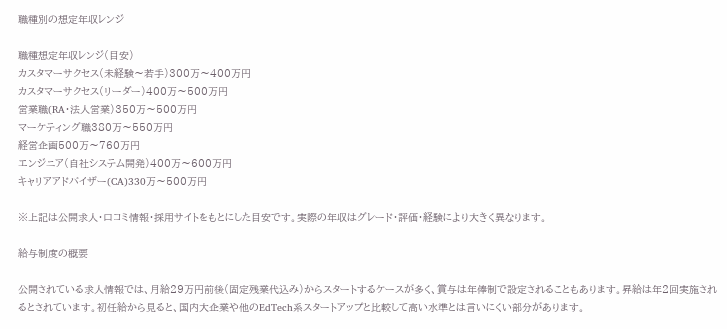職種別の想定年収レンジ

職種想定年収レンジ(目安)
カスタマーサクセス(未経験〜若手)300万〜400万円
カスタマーサクセス(リーダー)400万〜500万円
営業職(RA・法人営業)350万〜500万円
マーケティング職380万〜550万円
経営企画500万〜760万円
エンジニア(自社システム開発)400万〜600万円
キャリアアドバイザー(CA)330万〜500万円

※上記は公開求人・口コミ情報・採用サイトをもとにした目安です。実際の年収はグレード・評価・経験により大きく異なります。

給与制度の概要

公開されている求人情報では、月給29万円前後(固定残業代込み)からスタートするケースが多く、賞与は年俸制で設定されることもあります。昇給は年2回実施されるとされています。初任給から見ると、国内大企業や他のEdTech系スタートアップと比較して高い水準とは言いにくい部分があります。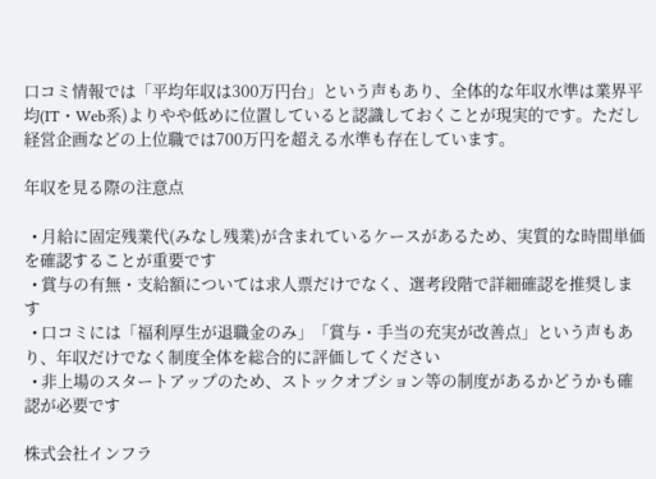口コミ情報では「平均年収は300万円台」という声もあり、全体的な年収水準は業界平均(IT・Web系)よりやや低めに位置していると認識しておくことが現実的です。ただし経営企画などの上位職では700万円を超える水準も存在しています。

年収を見る際の注意点

  • 月給に固定残業代(みなし残業)が含まれているケースがあるため、実質的な時間単価を確認することが重要です
  • 賞与の有無・支給額については求人票だけでなく、選考段階で詳細確認を推奨します
  • 口コミには「福利厚生が退職金のみ」「賞与・手当の充実が改善点」という声もあり、年収だけでなく制度全体を総合的に評価してください
  • 非上場のスタートアップのため、ストックオプション等の制度があるかどうかも確認が必要です

株式会社インフラ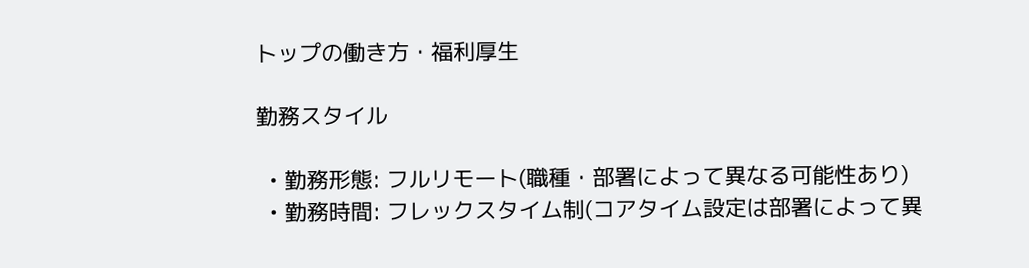トップの働き方・福利厚生

勤務スタイル

  • 勤務形態: フルリモート(職種・部署によって異なる可能性あり)
  • 勤務時間: フレックスタイム制(コアタイム設定は部署によって異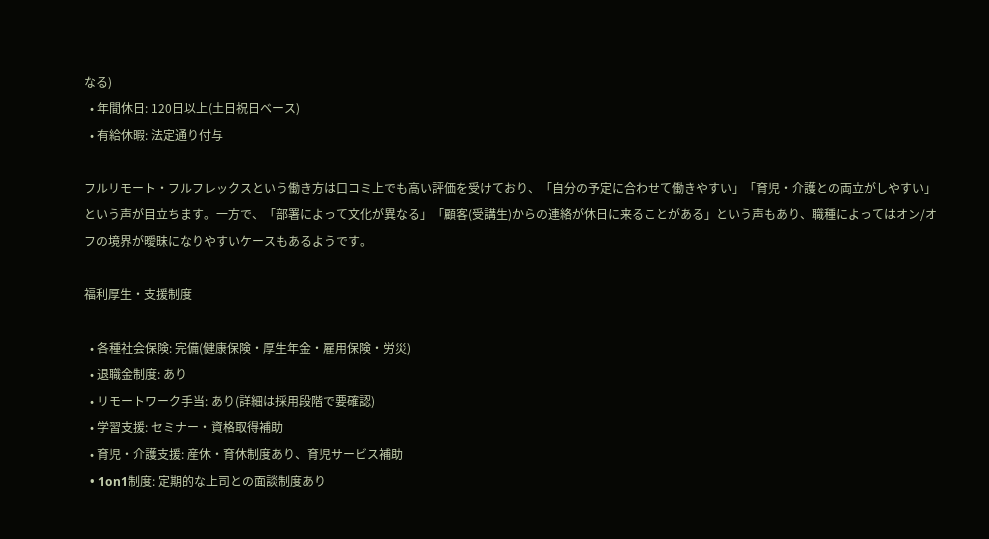なる)
  • 年間休日: 120日以上(土日祝日ベース)
  • 有給休暇: 法定通り付与

フルリモート・フルフレックスという働き方は口コミ上でも高い評価を受けており、「自分の予定に合わせて働きやすい」「育児・介護との両立がしやすい」という声が目立ちます。一方で、「部署によって文化が異なる」「顧客(受講生)からの連絡が休日に来ることがある」という声もあり、職種によってはオン/オフの境界が曖昧になりやすいケースもあるようです。

福利厚生・支援制度

  • 各種社会保険: 完備(健康保険・厚生年金・雇用保険・労災)
  • 退職金制度: あり
  • リモートワーク手当: あり(詳細は採用段階で要確認)
  • 学習支援: セミナー・資格取得補助
  • 育児・介護支援: 産休・育休制度あり、育児サービス補助
  • 1on1制度: 定期的な上司との面談制度あり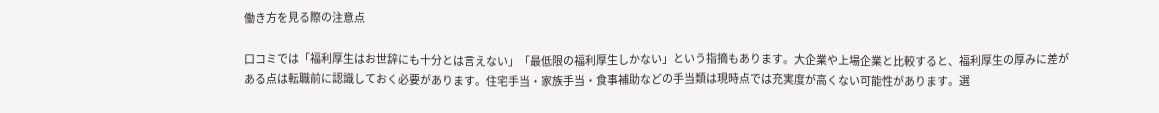働き方を見る際の注意点

口コミでは「福利厚生はお世辞にも十分とは言えない」「最低限の福利厚生しかない」という指摘もあります。大企業や上場企業と比較すると、福利厚生の厚みに差がある点は転職前に認識しておく必要があります。住宅手当・家族手当・食事補助などの手当類は現時点では充実度が高くない可能性があります。選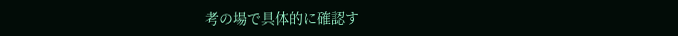考の場で具体的に確認す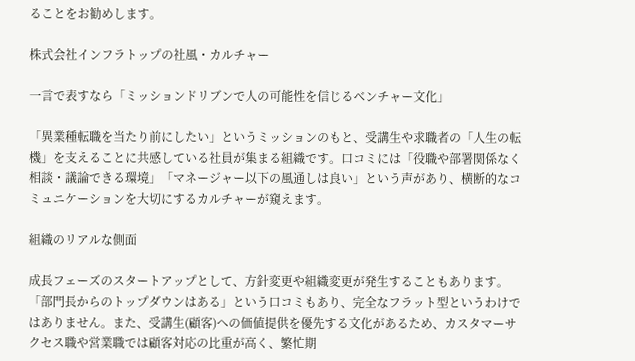ることをお勧めします。

株式会社インフラトップの社風・カルチャー

一言で表すなら「ミッションドリブンで人の可能性を信じるベンチャー文化」

「異業種転職を当たり前にしたい」というミッションのもと、受講生や求職者の「人生の転機」を支えることに共感している社員が集まる組織です。口コミには「役職や部署関係なく相談・議論できる環境」「マネージャー以下の風通しは良い」という声があり、横断的なコミュニケーションを大切にするカルチャーが窺えます。

組織のリアルな側面

成長フェーズのスタートアップとして、方針変更や組織変更が発生することもあります。「部門長からのトップダウンはある」という口コミもあり、完全なフラット型というわけではありません。また、受講生(顧客)への価値提供を優先する文化があるため、カスタマーサクセス職や営業職では顧客対応の比重が高く、繁忙期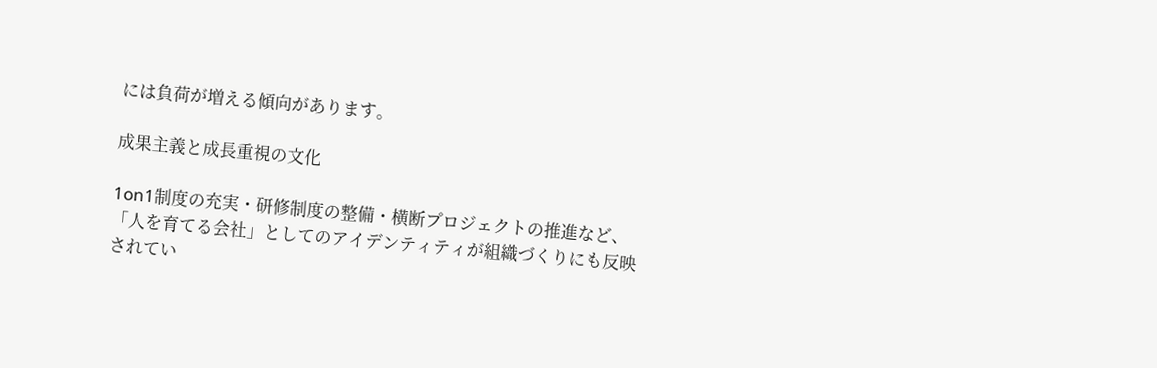には負荷が増える傾向があります。

成果主義と成長重視の文化

1on1制度の充実・研修制度の整備・横断プロジェクトの推進など、「人を育てる会社」としてのアイデンティティが組織づくりにも反映されてい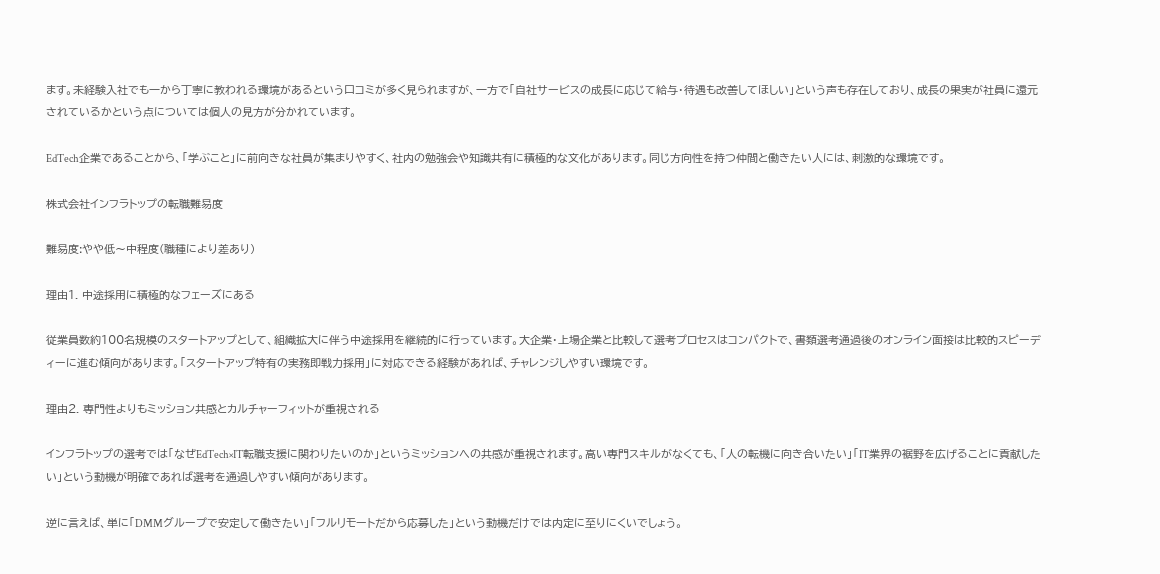ます。未経験入社でも一から丁寧に教われる環境があるという口コミが多く見られますが、一方で「自社サービスの成長に応じて給与・待遇も改善してほしい」という声も存在しており、成長の果実が社員に還元されているかという点については個人の見方が分かれています。

EdTech企業であることから、「学ぶこと」に前向きな社員が集まりやすく、社内の勉強会や知識共有に積極的な文化があります。同じ方向性を持つ仲間と働きたい人には、刺激的な環境です。

株式会社インフラトップの転職難易度

難易度:やや低〜中程度(職種により差あり)

理由1. 中途採用に積極的なフェーズにある

従業員数約100名規模のスタートアップとして、組織拡大に伴う中途採用を継続的に行っています。大企業・上場企業と比較して選考プロセスはコンパクトで、書類選考通過後のオンライン面接は比較的スピーディーに進む傾向があります。「スタートアップ特有の実務即戦力採用」に対応できる経験があれば、チャレンジしやすい環境です。

理由2. 専門性よりもミッション共感とカルチャーフィットが重視される

インフラトップの選考では「なぜEdTech×IT転職支援に関わりたいのか」というミッションへの共感が重視されます。高い専門スキルがなくても、「人の転機に向き合いたい」「IT業界の裾野を広げることに貢献したい」という動機が明確であれば選考を通過しやすい傾向があります。

逆に言えば、単に「DMMグループで安定して働きたい」「フルリモートだから応募した」という動機だけでは内定に至りにくいでしょう。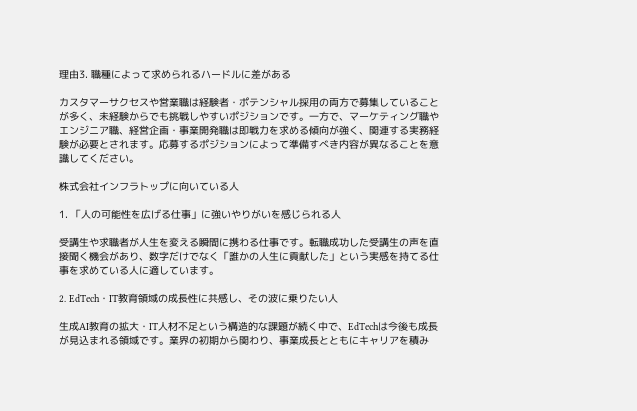理由3. 職種によって求められるハードルに差がある

カスタマーサクセスや営業職は経験者・ポテンシャル採用の両方で募集していることが多く、未経験からでも挑戦しやすいポジションです。一方で、マーケティング職やエンジニア職、経営企画・事業開発職は即戦力を求める傾向が強く、関連する実務経験が必要とされます。応募するポジションによって準備すべき内容が異なることを意識してください。

株式会社インフラトップに向いている人

1. 「人の可能性を広げる仕事」に強いやりがいを感じられる人

受講生や求職者が人生を変える瞬間に携わる仕事です。転職成功した受講生の声を直接聞く機会があり、数字だけでなく「誰かの人生に貢献した」という実感を持てる仕事を求めている人に適しています。

2. EdTech・IT教育領域の成長性に共感し、その波に乗りたい人

生成AI教育の拡大・IT人材不足という構造的な課題が続く中で、EdTechは今後も成長が見込まれる領域です。業界の初期から関わり、事業成長とともにキャリアを積み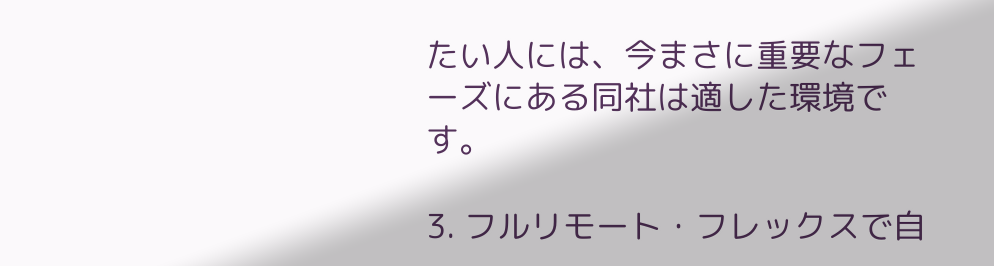たい人には、今まさに重要なフェーズにある同社は適した環境です。

3. フルリモート・フレックスで自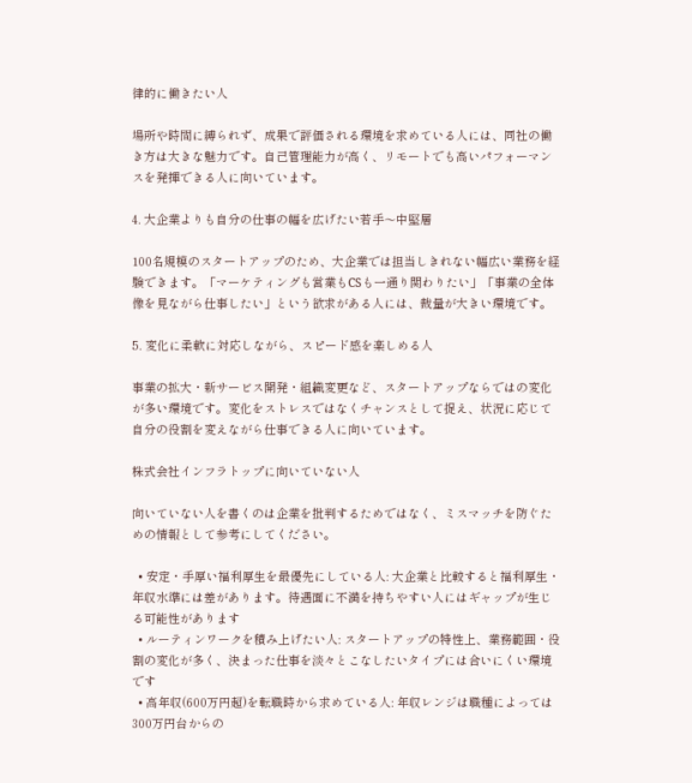律的に働きたい人

場所や時間に縛られず、成果で評価される環境を求めている人には、同社の働き方は大きな魅力です。自己管理能力が高く、リモートでも高いパフォーマンスを発揮できる人に向いています。

4. 大企業よりも自分の仕事の幅を広げたい若手〜中堅層

100名規模のスタートアップのため、大企業では担当しきれない幅広い業務を経験できます。「マーケティングも営業もCSも一通り関わりたい」「事業の全体像を見ながら仕事したい」という欲求がある人には、裁量が大きい環境です。

5. 変化に柔軟に対応しながら、スピード感を楽しめる人

事業の拡大・新サービス開発・組織変更など、スタートアップならではの変化が多い環境です。変化をストレスではなくチャンスとして捉え、状況に応じて自分の役割を変えながら仕事できる人に向いています。

株式会社インフラトップに向いていない人

向いていない人を書くのは企業を批判するためではなく、ミスマッチを防ぐための情報として参考にしてください。

  • 安定・手厚い福利厚生を最優先にしている人: 大企業と比較すると福利厚生・年収水準には差があります。待遇面に不満を持ちやすい人にはギャップが生じる可能性があります
  • ルーティンワークを積み上げたい人: スタートアップの特性上、業務範囲・役割の変化が多く、決まった仕事を淡々とこなしたいタイプには合いにくい環境です
  • 高年収(600万円超)を転職時から求めている人: 年収レンジは職種によっては300万円台からの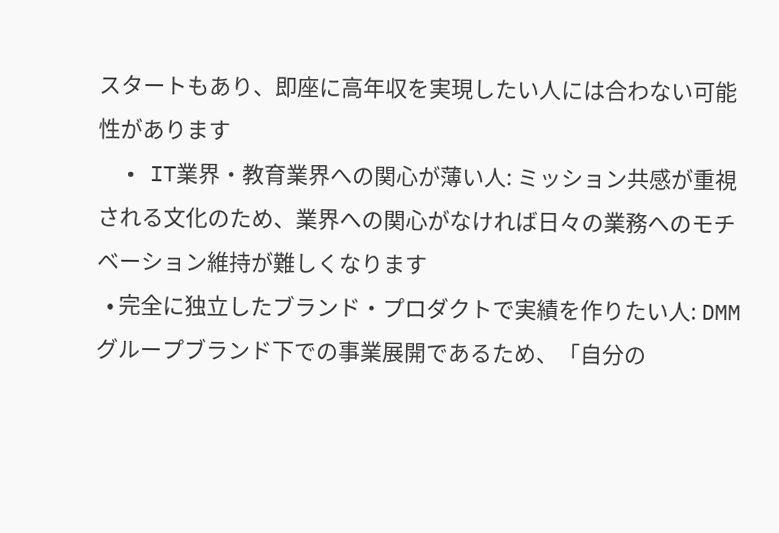スタートもあり、即座に高年収を実現したい人には合わない可能性があります
  • IT業界・教育業界への関心が薄い人: ミッション共感が重視される文化のため、業界への関心がなければ日々の業務へのモチベーション維持が難しくなります
  • 完全に独立したブランド・プロダクトで実績を作りたい人: DMMグループブランド下での事業展開であるため、「自分の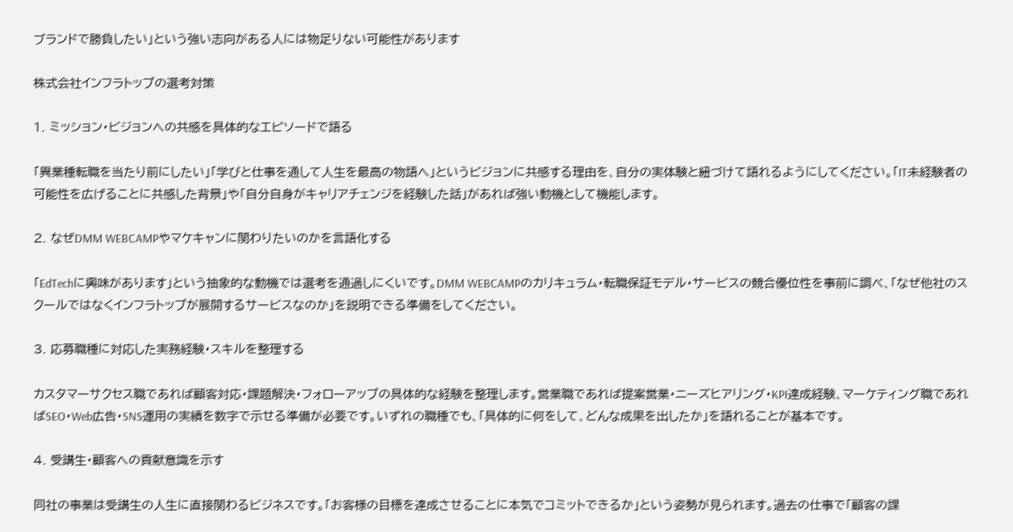ブランドで勝負したい」という強い志向がある人には物足りない可能性があります

株式会社インフラトップの選考対策

1. ミッション・ビジョンへの共感を具体的なエピソードで語る

「異業種転職を当たり前にしたい」「学びと仕事を通して人生を最高の物語へ」というビジョンに共感する理由を、自分の実体験と紐づけて語れるようにしてください。「IT未経験者の可能性を広げることに共感した背景」や「自分自身がキャリアチェンジを経験した話」があれば強い動機として機能します。

2. なぜDMM WEBCAMPやマケキャンに関わりたいのかを言語化する

「EdTechに興味があります」という抽象的な動機では選考を通過しにくいです。DMM WEBCAMPのカリキュラム・転職保証モデル・サービスの競合優位性を事前に調べ、「なぜ他社のスクールではなくインフラトップが展開するサービスなのか」を説明できる準備をしてください。

3. 応募職種に対応した実務経験・スキルを整理する

カスタマーサクセス職であれば顧客対応・課題解決・フォローアップの具体的な経験を整理します。営業職であれば提案営業・ニーズヒアリング・KPI達成経験、マーケティング職であればSEO・Web広告・SNS運用の実績を数字で示せる準備が必要です。いずれの職種でも、「具体的に何をして、どんな成果を出したか」を語れることが基本です。

4. 受講生・顧客への貢献意識を示す

同社の事業は受講生の人生に直接関わるビジネスです。「お客様の目標を達成させることに本気でコミットできるか」という姿勢が見られます。過去の仕事で「顧客の課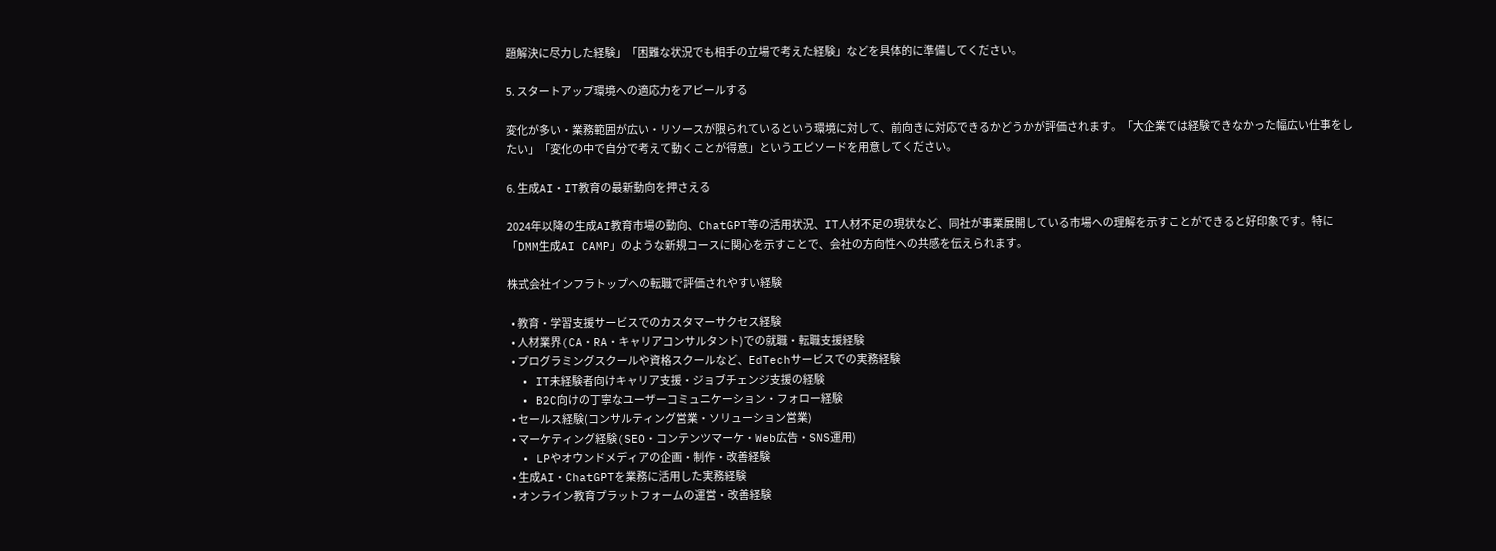題解決に尽力した経験」「困難な状況でも相手の立場で考えた経験」などを具体的に準備してください。

5. スタートアップ環境への適応力をアピールする

変化が多い・業務範囲が広い・リソースが限られているという環境に対して、前向きに対応できるかどうかが評価されます。「大企業では経験できなかった幅広い仕事をしたい」「変化の中で自分で考えて動くことが得意」というエピソードを用意してください。

6. 生成AI・IT教育の最新動向を押さえる

2024年以降の生成AI教育市場の動向、ChatGPT等の活用状況、IT人材不足の現状など、同社が事業展開している市場への理解を示すことができると好印象です。特に「DMM生成AI CAMP」のような新規コースに関心を示すことで、会社の方向性への共感を伝えられます。

株式会社インフラトップへの転職で評価されやすい経験

  • 教育・学習支援サービスでのカスタマーサクセス経験
  • 人材業界(CA・RA・キャリアコンサルタント)での就職・転職支援経験
  • プログラミングスクールや資格スクールなど、EdTechサービスでの実務経験
  • IT未経験者向けキャリア支援・ジョブチェンジ支援の経験
  • B2C向けの丁寧なユーザーコミュニケーション・フォロー経験
  • セールス経験(コンサルティング営業・ソリューション営業)
  • マーケティング経験(SEO・コンテンツマーケ・Web広告・SNS運用)
  • LPやオウンドメディアの企画・制作・改善経験
  • 生成AI・ChatGPTを業務に活用した実務経験
  • オンライン教育プラットフォームの運営・改善経験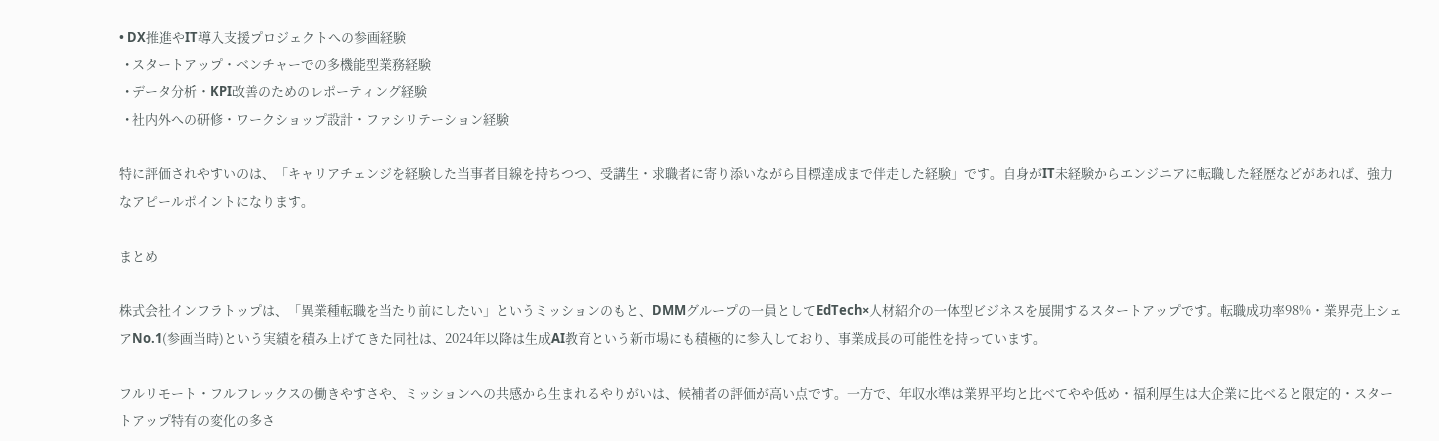• DX推進やIT導入支援プロジェクトへの参画経験
  • スタートアップ・ベンチャーでの多機能型業務経験
  • データ分析・KPI改善のためのレポーティング経験
  • 社内外への研修・ワークショップ設計・ファシリテーション経験

特に評価されやすいのは、「キャリアチェンジを経験した当事者目線を持ちつつ、受講生・求職者に寄り添いながら目標達成まで伴走した経験」です。自身がIT未経験からエンジニアに転職した経歴などがあれば、強力なアピールポイントになります。

まとめ

株式会社インフラトップは、「異業種転職を当たり前にしたい」というミッションのもと、DMMグループの一員としてEdTech×人材紹介の一体型ビジネスを展開するスタートアップです。転職成功率98%・業界売上シェアNo.1(参画当時)という実績を積み上げてきた同社は、2024年以降は生成AI教育という新市場にも積極的に参入しており、事業成長の可能性を持っています。

フルリモート・フルフレックスの働きやすさや、ミッションへの共感から生まれるやりがいは、候補者の評価が高い点です。一方で、年収水準は業界平均と比べてやや低め・福利厚生は大企業に比べると限定的・スタートアップ特有の変化の多さ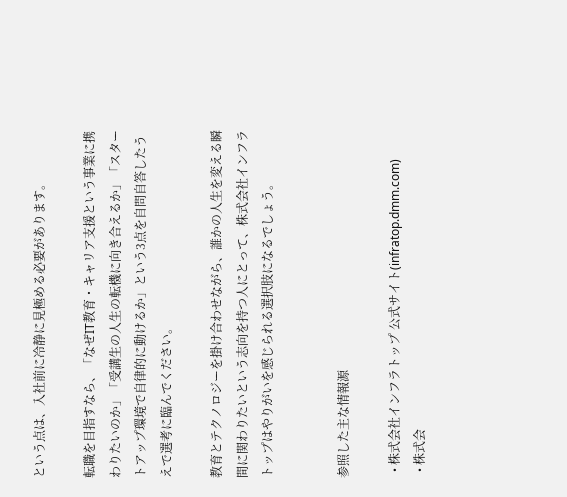という点は、入社前に冷静に見極める必要があります。

転職を目指すなら、「なぜIT教育・キャリア支援という事業に携わりたいのか」「受講生の人生の転機に向き合えるか」「スタートアップ環境で自律的に動けるか」という3点を自問自答したうえで選考に臨んでください。

教育とテクノロジーを掛け合わせながら、誰かの人生を変える瞬間に関わりたいという志向を持つ人にとって、株式会社インフラトップはやりがいを感じられる選択肢になるでしょう。


参照した主な情報源

  • 株式会社インフラトップ 公式サイト(infratop.dmm.com)
  • 株式会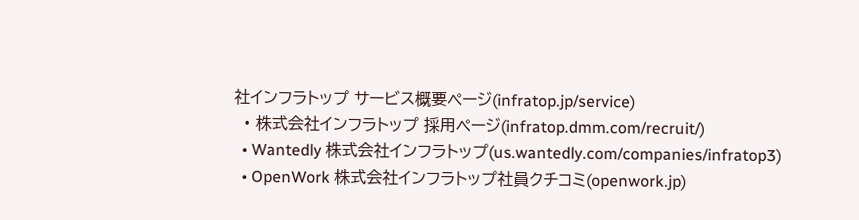社インフラトップ サービス概要ページ(infratop.jp/service)
  • 株式会社インフラトップ 採用ページ(infratop.dmm.com/recruit/)
  • Wantedly 株式会社インフラトップ(us.wantedly.com/companies/infratop3)
  • OpenWork 株式会社インフラトップ社員クチコミ(openwork.jp)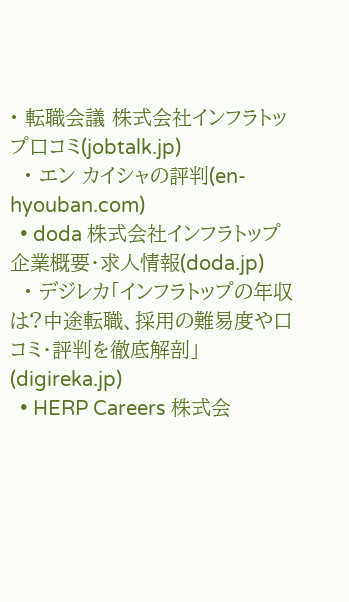• 転職会議 株式会社インフラトップ口コミ(jobtalk.jp)
  • エン カイシャの評判(en-hyouban.com)
  • doda 株式会社インフラトップ企業概要・求人情報(doda.jp)
  • デジレカ「インフラトップの年収は?中途転職、採用の難易度や口コミ・評判を徹底解剖」(digireka.jp)
  • HERP Careers 株式会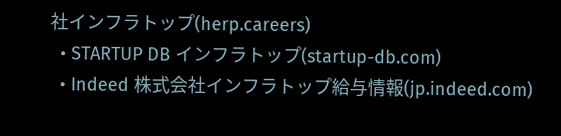社インフラトップ(herp.careers)
  • STARTUP DB インフラトップ(startup-db.com)
  • Indeed 株式会社インフラトップ給与情報(jp.indeed.com)